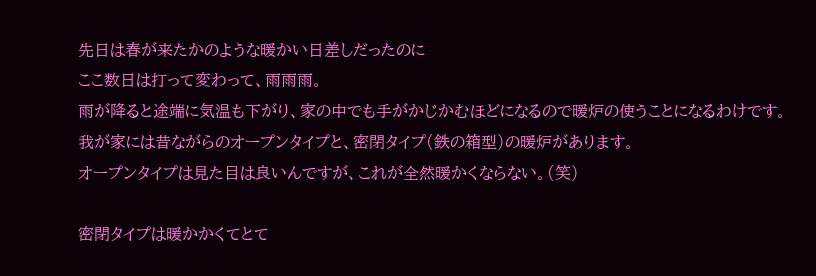先日は春が来たかのような暖かい日差しだったのに
ここ数日は打って変わって、雨雨雨。
雨が降ると途端に気温も下がり、家の中でも手がかじかむほどになるので暖炉の使うことになるわけです。
我が家には昔ながらのオープンタイプと、密閉タイプ(鉄の箱型)の暖炉があります。
オープンタイプは見た目は良いんですが、これが全然暖かくならない。(笑)

密閉タイプは暖かかくてとて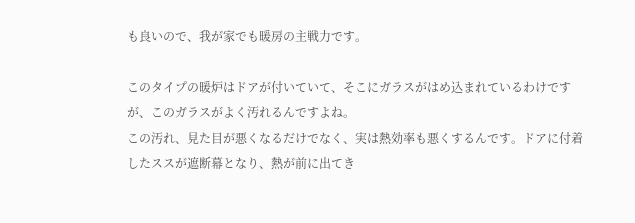も良いので、我が家でも暖房の主戦力です。

このタイプの暖炉はドアが付いていて、そこにガラスがはめ込まれているわけですが、このガラスがよく汚れるんですよね。
この汚れ、見た目が悪くなるだけでなく、実は熱効率も悪くするんです。ドアに付着したススが遮断幕となり、熱が前に出てき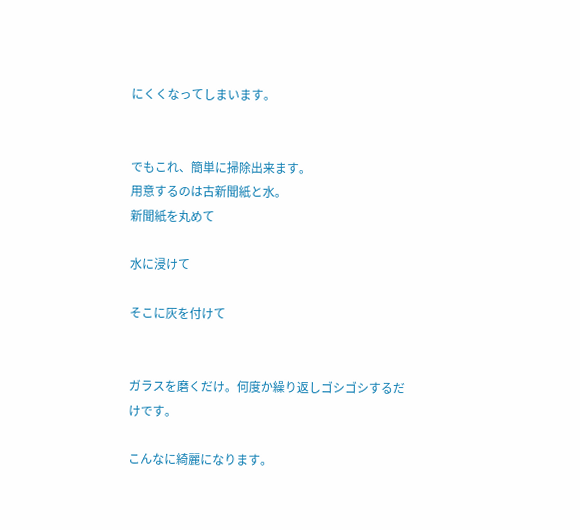にくくなってしまいます。


でもこれ、簡単に掃除出来ます。
用意するのは古新聞紙と水。
新聞紙を丸めて

水に浸けて

そこに灰を付けて


ガラスを磨くだけ。何度か繰り返しゴシゴシするだけです。

こんなに綺麗になります。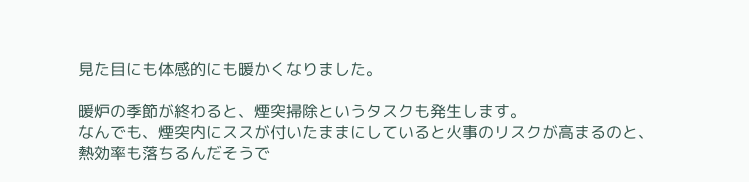見た目にも体感的にも暖かくなりました。

暖炉の季節が終わると、煙突掃除というタスクも発生します。
なんでも、煙突内にススが付いたままにしていると火事のリスクが高まるのと、熱効率も落ちるんだそうで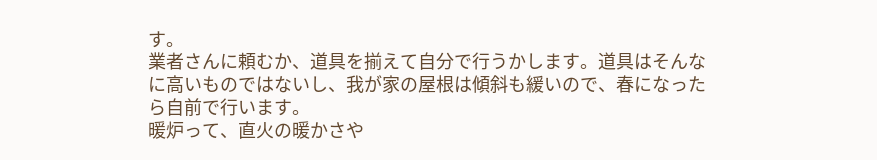す。
業者さんに頼むか、道具を揃えて自分で行うかします。道具はそんなに高いものではないし、我が家の屋根は傾斜も緩いので、春になったら自前で行います。
暖炉って、直火の暖かさや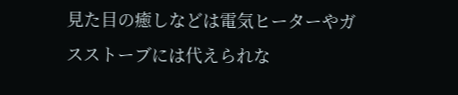見た目の癒しなどは電気ヒーターやガスストーブには代えられな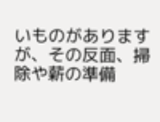いものがありますが、その反面、掃除や薪の準備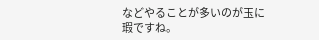などやることが多いのが玉に瑕ですね。